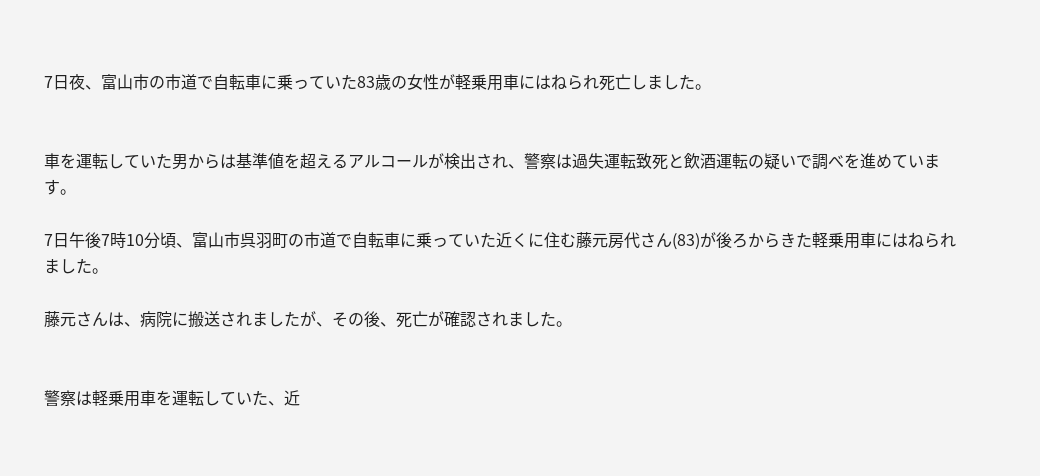7日夜、富山市の市道で自転車に乗っていた83歳の女性が軽乗用車にはねられ死亡しました。


車を運転していた男からは基準値を超えるアルコールが検出され、警察は過失運転致死と飲酒運転の疑いで調べを進めています。

7日午後7時10分頃、富山市呉羽町の市道で自転車に乗っていた近くに住む藤元房代さん(83)が後ろからきた軽乗用車にはねられました。

藤元さんは、病院に搬送されましたが、その後、死亡が確認されました。


警察は軽乗用車を運転していた、近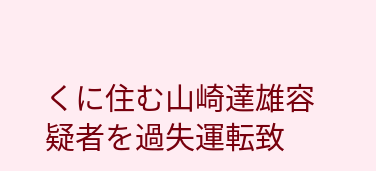くに住む山崎達雄容疑者を過失運転致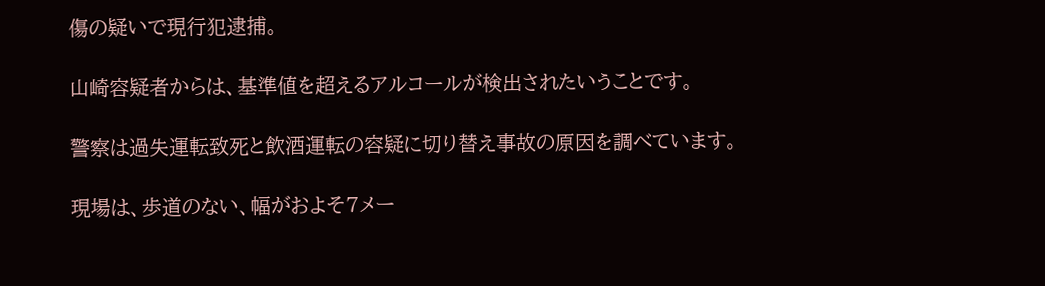傷の疑いで現行犯逮捕。

山崎容疑者からは、基準値を超えるアルコールが検出されたいうことです。

警察は過失運転致死と飲酒運転の容疑に切り替え事故の原因を調べています。

現場は、歩道のない、幅がおよそ7メー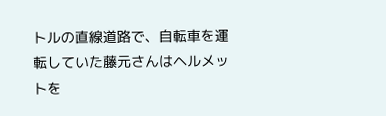トルの直線道路で、自転車を運転していた藤元さんはヘルメットを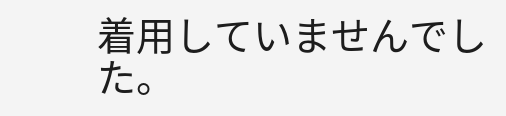着用していませんでした。